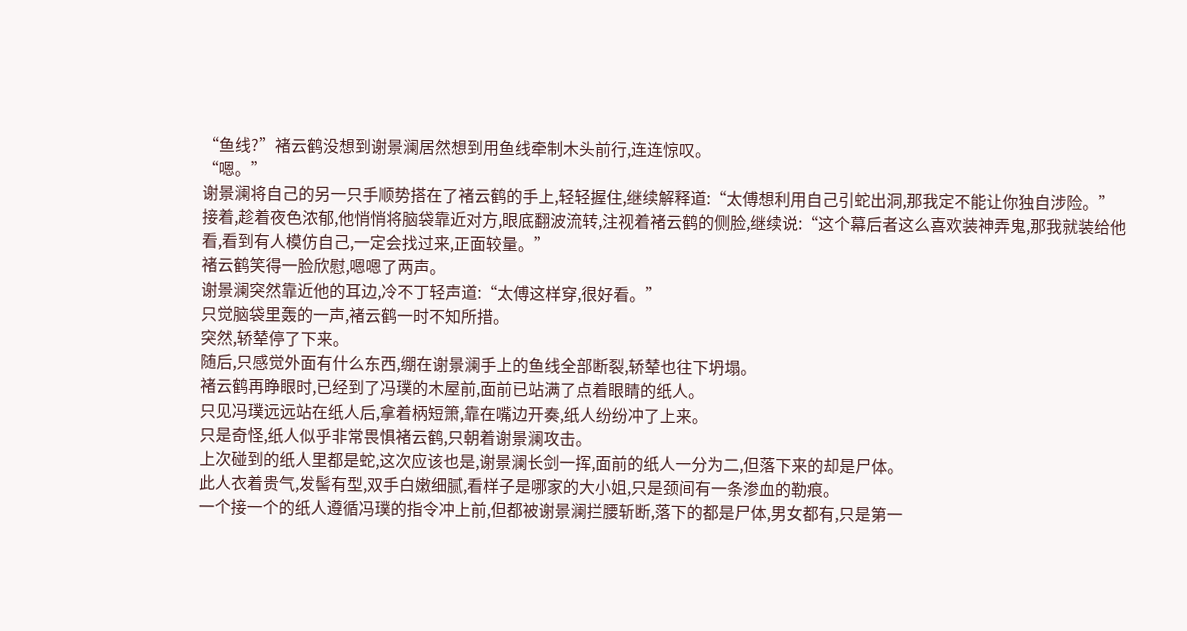“鱼线?”褚云鹤没想到谢景澜居然想到用鱼线牵制木头前行,连连惊叹。
“嗯。”
谢景澜将自己的另一只手顺势搭在了褚云鹤的手上,轻轻握住,继续解释道:“太傅想利用自己引蛇出洞,那我定不能让你独自涉险。”
接着,趁着夜色浓郁,他悄悄将脑袋靠近对方,眼底翻波流转,注视着褚云鹤的侧脸,继续说:“这个幕后者这么喜欢装神弄鬼,那我就装给他看,看到有人模仿自己,一定会找过来,正面较量。”
褚云鹤笑得一脸欣慰,嗯嗯了两声。
谢景澜突然靠近他的耳边,冷不丁轻声道:“太傅这样穿,很好看。”
只觉脑袋里轰的一声,褚云鹤一时不知所措。
突然,轿辇停了下来。
随后,只感觉外面有什么东西,绷在谢景澜手上的鱼线全部断裂,轿辇也往下坍塌。
褚云鹤再睁眼时,已经到了冯璞的木屋前,面前已站满了点着眼睛的纸人。
只见冯璞远远站在纸人后,拿着柄短箫,靠在嘴边开奏,纸人纷纷冲了上来。
只是奇怪,纸人似乎非常畏惧褚云鹤,只朝着谢景澜攻击。
上次碰到的纸人里都是蛇,这次应该也是,谢景澜长剑一挥,面前的纸人一分为二,但落下来的却是尸体。
此人衣着贵气,发髻有型,双手白嫩细腻,看样子是哪家的大小姐,只是颈间有一条渗血的勒痕。
一个接一个的纸人遵循冯璞的指令冲上前,但都被谢景澜拦腰斩断,落下的都是尸体,男女都有,只是第一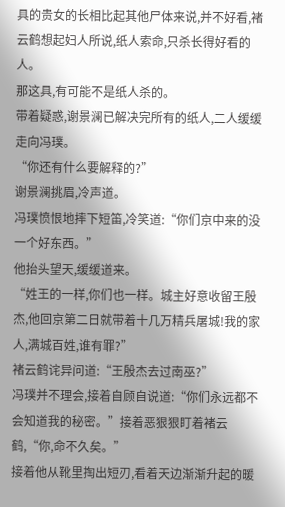具的贵女的长相比起其他尸体来说,并不好看,褚云鹤想起妇人所说,纸人索命,只杀长得好看的人。
那这具,有可能不是纸人杀的。
带着疑惑,谢景澜已解决完所有的纸人,二人缓缓走向冯璞。
“你还有什么要解释的?”
谢景澜挑眉,冷声道。
冯璞愤恨地摔下短笛,冷笑道:“你们京中来的没一个好东西。”
他抬头望天,缓缓道来。
“姓王的一样,你们也一样。城主好意收留王殷杰,他回京第二日就带着十几万精兵屠城!我的家人,满城百姓,谁有罪?”
褚云鹤诧异问道:“王殷杰去过南巫?”
冯璞并不理会,接着自顾自说道:“你们永远都不会知道我的秘密。”接着恶狠狠盯着褚云鹤,“你,命不久矣。”
接着他从靴里掏出短刃,看着天边渐渐升起的暖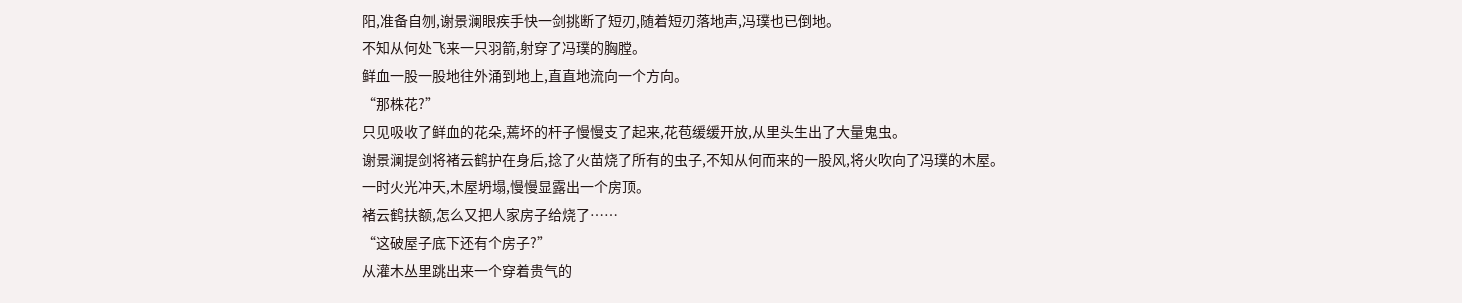阳,准备自刎,谢景澜眼疾手快一剑挑断了短刃,随着短刃落地声,冯璞也已倒地。
不知从何处飞来一只羽箭,射穿了冯璞的胸膛。
鲜血一股一股地往外涌到地上,直直地流向一个方向。
“那株花?”
只见吸收了鲜血的花朵,蔫坏的杆子慢慢支了起来,花苞缓缓开放,从里头生出了大量鬼虫。
谢景澜提剑将褚云鹤护在身后,捻了火苗烧了所有的虫子,不知从何而来的一股风,将火吹向了冯璞的木屋。
一时火光冲天,木屋坍塌,慢慢显露出一个房顶。
褚云鹤扶额,怎么又把人家房子给烧了……
“这破屋子底下还有个房子?”
从灌木丛里跳出来一个穿着贵气的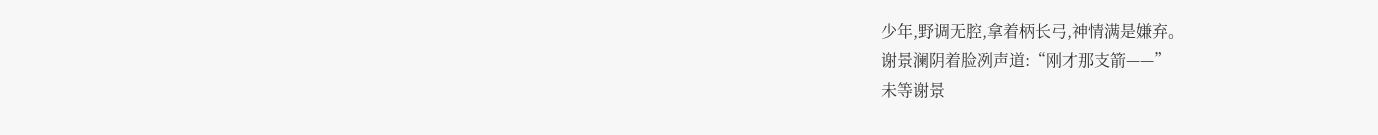少年,野调无腔,拿着柄长弓,神情满是嫌弃。
谢景澜阴着脸冽声道:“刚才那支箭——”
未等谢景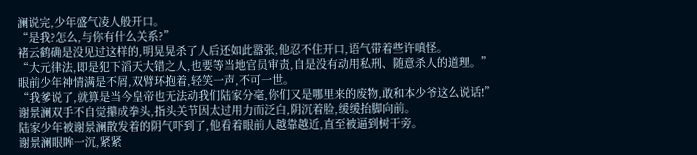澜说完,少年盛气凌人般开口。
“是我?怎么,与你有什么关系?”
褚云鹤确是没见过这样的,明晃晃杀了人后还如此嚣张,他忍不住开口,语气带着些许嗔怪。
“大元律法,即是犯下滔天大错之人,也要等当地官员审责,自是没有动用私刑、随意杀人的道理。”
眼前少年神情满是不屑,双臂环抱着,轻笑一声,不可一世。
“我爹说了,就算是当今皇帝也无法动我们陆家分毫,你们又是哪里来的废物,敢和本少爷这么说话!”
谢景澜双手不自觉攥成拳头,指头关节因太过用力而泛白,阴沉着脸,缓缓抬脚向前。
陆家少年被谢景澜散发着的阴气吓到了,他看着眼前人越靠越近,直至被逼到树干旁。
谢景澜眼眸一沉,紧紧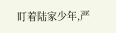盯着陆家少年,严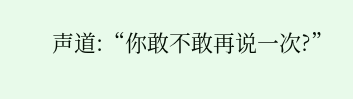声道:“你敢不敢再说一次?”